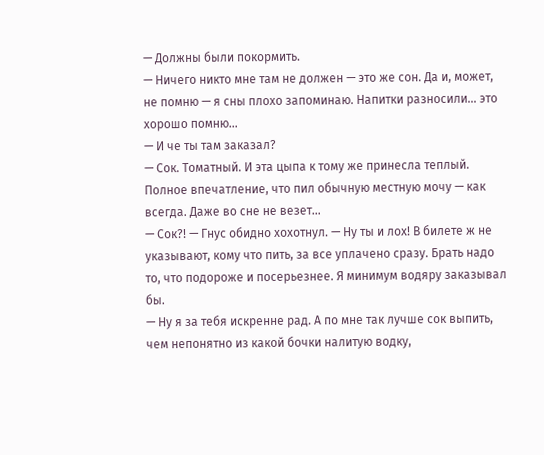— Должны были покормить.
— Ничего никто мне там не должен — это же сон. Да и, может, не помню — я сны плохо запоминаю. Напитки разносили… это хорошо помню…
— И че ты там заказал?
— Сок. Томатный. И эта цыпа к тому же принесла теплый. Полное впечатление, что пил обычную местную мочу — как всегда. Даже во сне не везет…
— Сок?! — Гнус обидно хохотнул. — Ну ты и лох! В билете ж не указывают, кому что пить, за все уплачено сразу. Брать надо то, что подороже и посерьезнее. Я минимум водяру заказывал бы.
— Ну я за тебя искренне рад. А по мне так лучше сок выпить, чем непонятно из какой бочки налитую водку,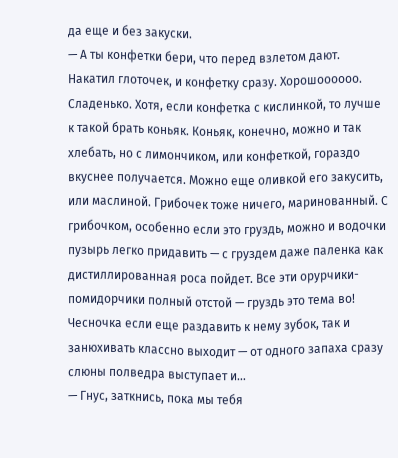да еще и без закуски.
— А ты конфетки бери, что перед взлетом дают. Накатил глоточек, и конфетку сразу. Хорошоооооо. Сладенько. Хотя, если конфетка с кислинкой, то лучше к такой брать коньяк. Коньяк, конечно, можно и так хлебать, но с лимончиком, или конфеткой, гораздо вкуснее получается. Можно еще оливкой его закусить, или маслиной. Грибочек тоже ничего, маринованный. С грибочком, особенно если это груздь, можно и водочки пузырь легко придавить — с груздем даже паленка как дистиллированная роса пойдет. Все эти орурчики-помидорчики полный отстой — груздь это тема во! Чесночка если еще раздавить к нему зубок, так и занюхивать классно выходит — от одного запаха сразу слюны полведра выступает и…
— Гнус, заткнись, пока мы тебя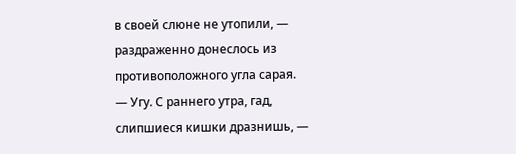в своей слюне не утопили, — раздраженно донеслось из противоположного угла сарая.
— Угу. С раннего утра, гад, слипшиеся кишки дразнишь, —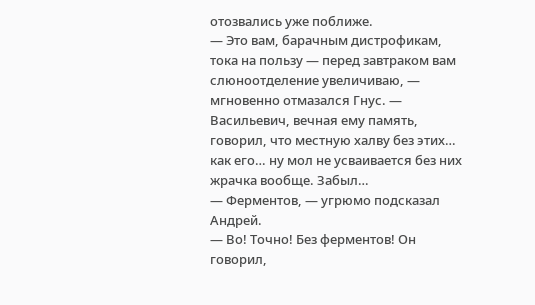отозвались уже поближе.
— Это вам, барачным дистрофикам, тока на пользу — перед завтраком вам слюноотделение увеличиваю, — мгновенно отмазался Гнус. — Васильевич, вечная ему память, говорил, что местную халву без этих… как его… ну мол не усваивается без них жрачка вообще. Забыл…
— Ферментов, — угрюмо подсказал Андрей.
— Во! Точно! Без ферментов! Он говорил,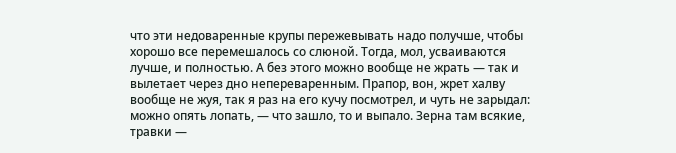что эти недоваренные крупы пережевывать надо получше, чтобы хорошо все перемешалось со слюной. Тогда, мол, усваиваются лучше, и полностью. А без этого можно вообще не жрать — так и вылетает через дно непереваренным. Прапор, вон, жрет халву вообще не жуя, так я раз на его кучу посмотрел, и чуть не зарыдал: можно опять лопать, — что зашло, то и выпало. Зерна там всякие, травки —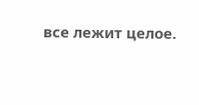все лежит целое.